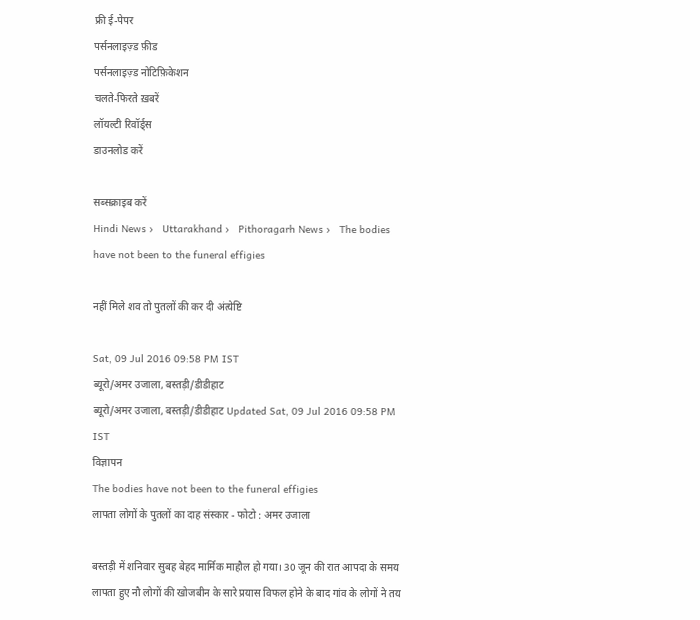फ्री ई-पेपर
पर्सनलाइज़्ड फ़ीड
पर्सनलाइज़्ड नोटिफ़िकेशन
चलते-फिरते ख़बरें
लॉयल्टी रिवॉर्ड्स
डाउनलोड करें

सब्सक्राइब करें
Hindi News ›   Uttarakhand ›   Pithoragarh News ›   The bodies have not been to the funeral effigies

नहीं मिले शव तो पुतलों की कर दी अंत्येष्टि

Sat, 09 Jul 2016 09:58 PM IST
ब्यूरो/अमर उजाला, बस्तड़ी/डीडीहाट
ब्यूरो/अमर उजाला, बस्तड़ी/डीडीहाट Updated Sat, 09 Jul 2016 09:58 PM IST
विज्ञापन
The bodies have not been to the funeral effigies
लापता लोगों के पुतलों का दाह संस्कार - फोटो : अमर उजाला

बस्तड़ी में शनिवार सुबह बेहद मार्मिक माहौल हो गया। 30 जून की रात आपदा के समय लापता हुए नौ लोगों की खोजबीन के सारे प्रयास विफल होने के बाद गांव के लोगों ने तय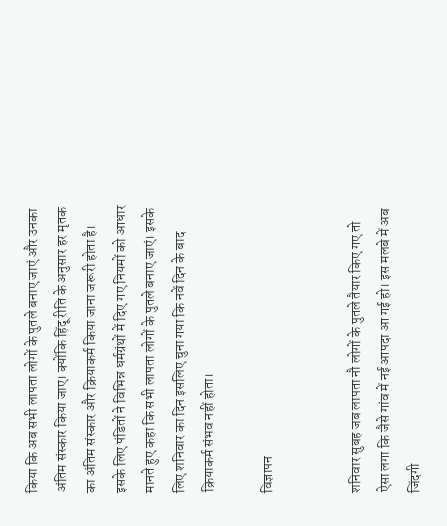किया कि अब सभी लापता लोगों के पुतले बनाए जाएं और उनका अंतिम संस्कार किया जाए। क्योंकि हिंदू रीति के अनुसार हर मृतक का अंतिम संस्कार और क्रियाकर्म किया जाना जरूरी होता है। इसके लिए पंडितों ने विभिन्न धर्मग्रंथों में दिए गए नियमों को आधार मानते हुए कहा कि सभी लापता लोगों के पुतले बनाए जाएं। इसके लिए शनिवार का दिन इसलिए चुना गया कि नवें दिन के बाद क्रियाकर्म संभव नहीं होता।

विज्ञापन


शनिवार सुबह जब लापता नौ लोगों के पुतले तैयार किए गए तो ऐसा लगा कि जैसे गांव में नई आपदा आ गई हो। इस मलबे में अब जिंदगी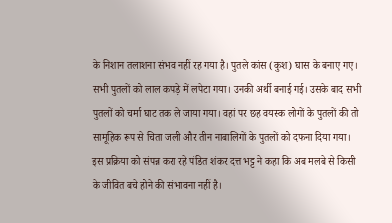के निशान तलाशना संभव नहीं रह गया है। पुतले कांस (कुश) घास के बनाए गए। सभी पुतलों को लाल कपड़े में लपेटा गया। उनकी अर्थी बनाई गई। उसके बाद सभी पुतलों को चर्मा घाट तक ले जाया गया। वहां पर छह वयस्क लोगों के पुतलों की तो सामूहिक रूप से चिता जली और तीन नाबालिगों के पुतलों को दफना दिया गया। इस प्रक्रिया को संपन्न करा रहे पंडित शंकर दत्त भट्ट ने कहा कि अब मलबे से किसी के जीवित बचे होने की संभावना नहीं है।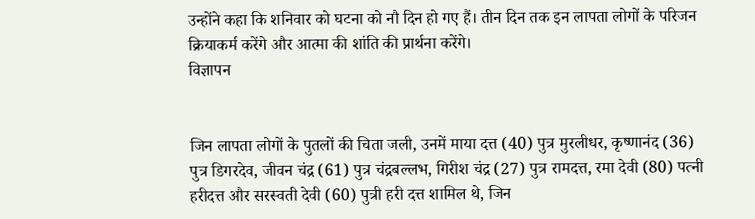उन्होंने कहा कि शनिवार को घटना को नौ दिन हो गए हैं। तीन दिन तक इन लापता लोगों के परिजन क्रियाकर्म करेंगे और आत्मा की शांति की प्रार्थना करेंगे।
विज्ञापन


जिन लापता लोगों के पुतलों की चिता जली, उनमें माया दत्त (40) पुत्र मुरलीधर, कृष्णानंद (36) पुत्र डिगरदेव, जीवन चंद्र (61) पुत्र चंद्रबल्लभ, गिरीश चंद्र (27) पुत्र रामदत्त, रमा देवी (80) पत्नी हरीदत्त और सरस्वती देवी (60) पुत्री हरी दत्त शामिल थे, जिन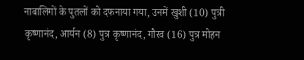नाबालिगों के पुतलों को दफनाया गया, उनमें खुशी (10) पुत्री कृष्णानंद, आर्यन (8) पुत्र कृष्णानंद, गौरव (16) पुत्र मोहन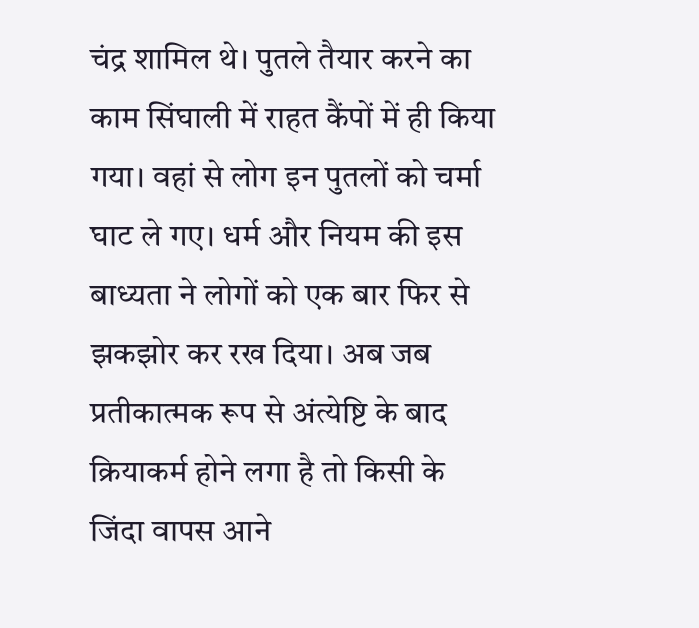चंद्र शामिल थे। पुतले तैयार करने का काम सिंघाली में राहत कैंपों में ही किया गया। वहां से लोग इन पुतलों को चर्मा घाट ले गए। धर्म और नियम की इस बाध्यता ने लोगों को एक बार फिर से झकझोर कर रख दिया। अब जब प्रतीकात्मक रूप से अंत्येष्टि के बाद क्रियाकर्म होने लगा है तो किसी के जिंदा वापस आने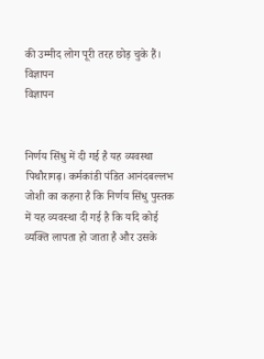की उम्मीद लोग पूरी तरह छोड़ चुके हैं।
विज्ञापन
विज्ञापन


निर्णय सिंधु में दी गई है यह व्यवस्था
पिथौरागढ़। कर्मकांडी पंडित आनंदबल्लभ जोशी का कहना है कि निर्णय सिंधु पुस्तक में यह व्यवस्था दी गई है कि यदि कोई व्यक्ति लापता हो जाता है और उसके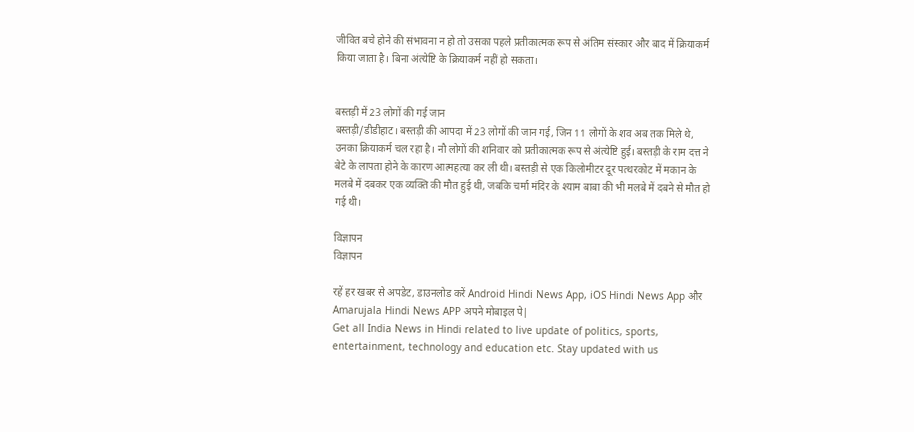जीवित बचे होने की संभावना न हो तो उसका पहले प्रतीकात्मक रूप से अंतिम संस्कार और बाद में क्रियाकर्म किया जाता है। बिना अंत्येष्टि के क्रियाकर्म नहीं हो सकता।


बस्तड़ी में 23 लोगों की गई जान
बस्तड़ी/डीडीहाट। बस्तड़ी की आपदा में 23 लोगों की जान गई, जिन 11 लोगों के शव अब तक मिले थे, उनका क्रियाकर्म चल रहा है। नौ लोगों की शनिवार को प्रतीकात्मक रूप से अंत्येष्टि हुई। बस्तड़ी के राम दत्त ने बेटे के लापता होने के कारण आत्महत्या कर ली थी। बस्तड़ी से एक किलोमीटर दूर पत्थरकोट में मकान के मलबे में दबकर एक व्यक्ति की मौत हुई थी, जबकि चर्मा मंदिर के श्याम बाबा की भी मलबे में दबने से मौत हो गई थी।

विज्ञापन
विज्ञापन

रहें हर खबर से अपडेट, डाउनलोड करें Android Hindi News App, iOS Hindi News App और Amarujala Hindi News APP अपने मोबाइल पे|
Get all India News in Hindi related to live update of politics, sports, entertainment, technology and education etc. Stay updated with us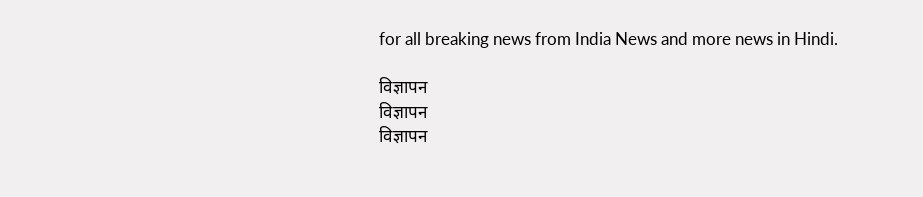for all breaking news from India News and more news in Hindi.

विज्ञापन
विज्ञापन
विज्ञापन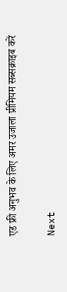एड फ्री अनुभव के लिए अमर उजाला प्रीमियम सब्सक्राइब करें

Next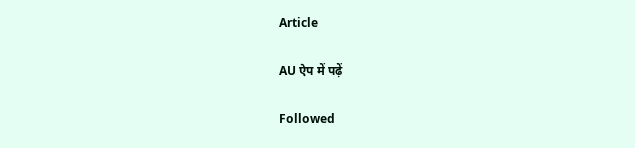Article

AU ऐप में पढ़ें

Followed